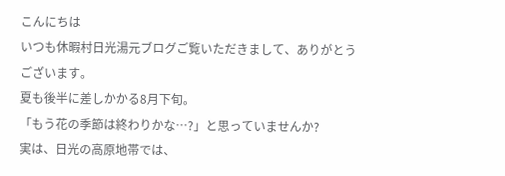こんにちは
いつも休暇村日光湯元ブログご覧いただきまして、ありがとうございます。
夏も後半に差しかかる8月下旬。
「もう花の季節は終わりかな…?」と思っていませんか?
実は、日光の高原地帯では、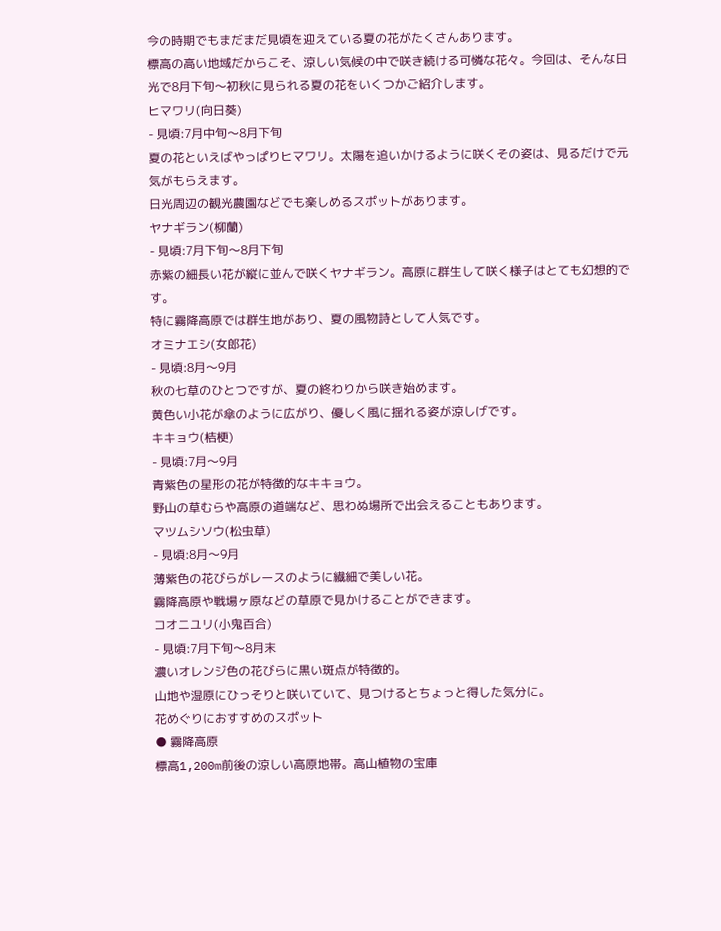今の時期でもまだまだ見頃を迎えている夏の花がたくさんあります。
標高の高い地域だからこそ、涼しい気候の中で咲き続ける可憐な花々。今回は、そんな日光で8月下旬〜初秋に見られる夏の花をいくつかご紹介します。
ヒマワリ(向日葵)
- 見頃:7月中旬〜8月下旬
夏の花といえばやっぱりヒマワリ。太陽を追いかけるように咲くその姿は、見るだけで元気がもらえます。
日光周辺の観光農園などでも楽しめるスポットがあります。
ヤナギラン(柳蘭)
- 見頃:7月下旬〜8月下旬
赤紫の細長い花が縦に並んで咲くヤナギラン。高原に群生して咲く様子はとても幻想的です。
特に霧降高原では群生地があり、夏の風物詩として人気です。
オミナエシ(女郎花)
- 見頃:8月〜9月
秋の七草のひとつですが、夏の終わりから咲き始めます。
黄色い小花が傘のように広がり、優しく風に揺れる姿が涼しげです。
キキョウ(桔梗)
- 見頃:7月〜9月
青紫色の星形の花が特徴的なキキョウ。
野山の草むらや高原の道端など、思わぬ場所で出会えることもあります。
マツムシソウ(松虫草)
- 見頃:8月〜9月
薄紫色の花びらがレースのように繊細で美しい花。
霧降高原や戦場ヶ原などの草原で見かけることができます。
コオニユリ(小鬼百合)
- 見頃:7月下旬〜8月末
濃いオレンジ色の花びらに黒い斑点が特徴的。
山地や湿原にひっそりと咲いていて、見つけるとちょっと得した気分に。
花めぐりにおすすめのスポット
● 霧降高原
標高1,200m前後の涼しい高原地帯。高山植物の宝庫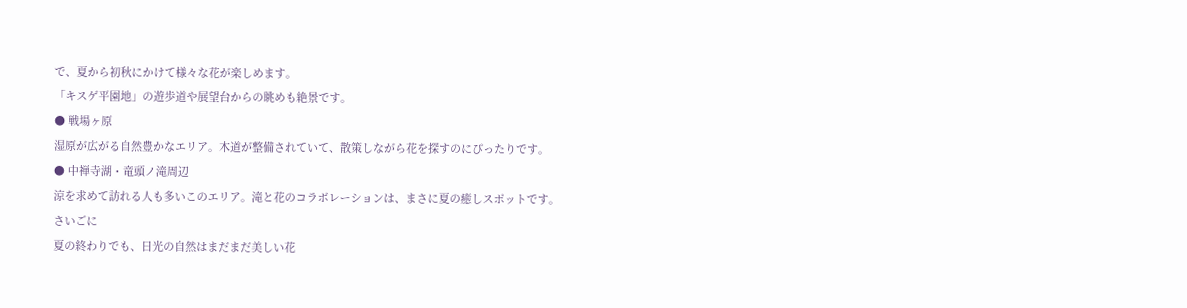で、夏から初秋にかけて様々な花が楽しめます。
「キスゲ平園地」の遊歩道や展望台からの眺めも絶景です。
● 戦場ヶ原
湿原が広がる自然豊かなエリア。木道が整備されていて、散策しながら花を探すのにぴったりです。
● 中禅寺湖・竜頭ノ滝周辺
涼を求めて訪れる人も多いこのエリア。滝と花のコラボレーションは、まさに夏の癒しスポットです。
さいごに
夏の終わりでも、日光の自然はまだまだ美しい花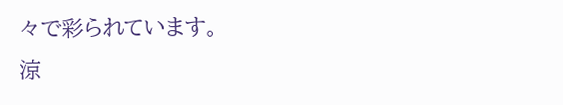々で彩られています。
涼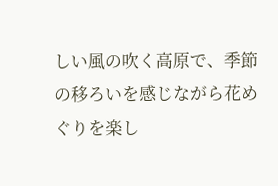しい風の吹く高原で、季節の移ろいを感じながら花めぐりを楽し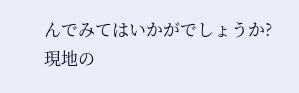んでみてはいかがでしょうか?
現地の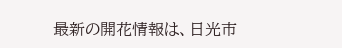最新の開花情報は、日光市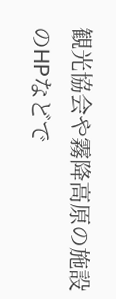観光協会や霧降高原の施設のHPなどで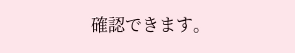確認できます。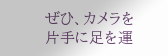ぜひ、カメラを片手に足を運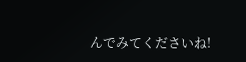んでみてくださいね!